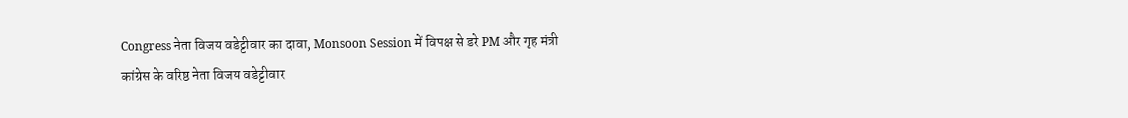Congress नेता विजय वडेट्टीवार का दावा, Monsoon Session में विपक्ष से डरे PM और गृह मंत्री
कांग्रेस के वरिष्ठ नेता विजय वडेट्टीवार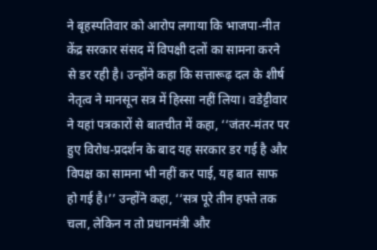ने बृहस्पतिवार को आरोप लगाया कि भाजपा-नीत केंद्र सरकार संसद में विपक्षी दलों का सामना करने से डर रही है। उन्होंने कहा कि सत्तारूढ़ दल के शीर्ष नेतृत्व ने मानसून सत्र में हिस्सा नहीं लिया। वडेट्टीवार ने यहां पत्रकारों से बातचीत में कहा, ‘‘जंतर-मंतर पर हुए विरोध-प्रदर्शन के बाद यह सरकार डर गई है और विपक्ष का सामना भी नहीं कर पाई, यह बात साफ हो गई है।’’ उन्होंने कहा, ‘‘सत्र पूरे तीन हफ्ते तक चला, लेकिन न तो प्रधानमंत्री और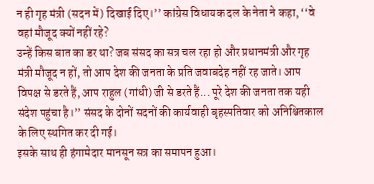न ही गृह मंत्री (सदन में) दिखाई दिए।’’ कांग्रेस विधायक दल के नेता ने कहा, ‘‘वे वहां मौजूद क्यों नहीं रहे?
उन्हें किस बात का डर था? जब संसद का सत्र चल रहा हो और प्रधानमंत्री और गृह मंत्री मौजूद न हों, तो आप देश की जनता के प्रति जवाबदेह नहीं रह जाते। आप विपक्ष से डरते हैं, आप राहुल (गांधी) जी से डरते हैं... पूरे देश की जनता तक यही संदेश पहुंचा है।’’ संसद के दोनों सदनों की कार्यवाही बृहस्पतिवार को अनिश्चितकाल के लिए स्थगित कर दी गई।
इसके साथ ही हंगामेदार मानसून सत्र का समापन हुआ।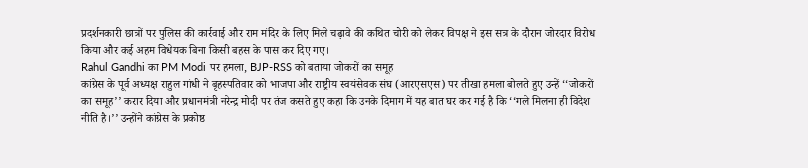प्रदर्शनकारी छात्रों पर पुलिस की कार्रवाई और राम मंदिर के लिए मिले चढ़ावे की कथित चोरी को लेकर विपक्ष ने इस सत्र के दौरान जोरदार विरोध किया और कई अहम विधेयक बिना किसी बहस के पास कर दिए गए।
Rahul Gandhi का PM Modi पर हमला, BJP-RSS को बताया जोकरों का समूह
कांग्रेस के पूर्व अध्यक्ष राहुल गांधी ने बृहस्पतिवार को भाजपा और राष्ट्रीय स्वयंसेवक संघ (आरएसएस) पर तीखा हमला बोलते हुए उन्हें ‘‘जोकरों का समूह’’ करार दिया और प्रधानमंत्री नरेन्द्र मोदी पर तंज कसते हुए कहा कि उनके दिमाग में यह बात घर कर गई है कि ‘‘गले मिलना ही विदेश नीति है।’’ उन्होंने कांग्रेस के प्रकोष्ठ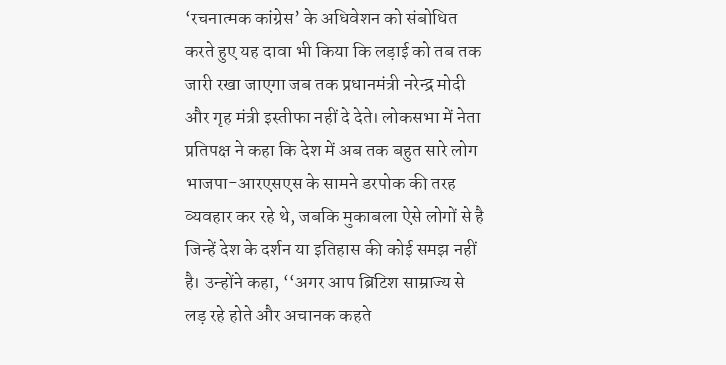‘रचनात्मक कांग्रेस’ के अधिवेशन को संबोधित करते हुए यह दावा भी किया कि लड़ाई को तब तक जारी रखा जाएगा जब तक प्रधानमंत्री नरेन्द्र मोदी और गृह मंत्री इस्तीफा नहीं दे देते। लोकसभा में नेता प्रतिपक्ष ने कहा कि देश में अब तक बहुत सारे लोग भाजपा-आरएसएस के सामने डरपोक की तरह व्यवहार कर रहे थे, जबकि मुकाबला ऐसे लोगों से है जिन्हें देश के दर्शन या इतिहास की कोई समझ नहीं है। उन्होंने कहा, ‘‘अगर आप ब्रिटिश साम्राज्य से लड़ रहे होते और अचानक कहते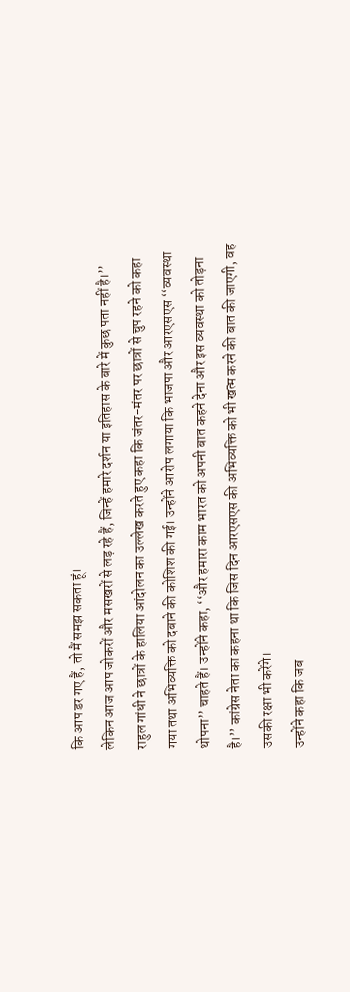कि आप डर गए हैं, तो मैं समझ सकता हूं।
लेकिन आज आप जोकरों और मसखरों से लड़ रहे हैं, जिन्हें हमारे दर्शन या इतिहास के बारे में कुछ पता नहीं है।’’ राहुल गांधी ने छात्रों के हालिया आंदोलन का उल्लेख करते हुए कहा कि जंतर-मंतर पर छात्रों से चुप रहने को कहा गया तथा अभिव्यक्ति को दबाने की कोशिश की गई। उन्होंने आरोप लगाया कि भाजपा और आरएसएस ‘‘व्यवस्था थोपना’’ चाहते हैं। उन्होंने कहा, ‘‘और हमारा काम भारत को अपनी बात कहने देना और इस व्यवस्था को तोड़ना है।’’ कांग्रेस नेता का कहना था कि जिस दिन आरएसएस की अभिव्यक्ति को भी खत्म करने की बात की जाएगी, वह उसकी रक्षा भी करेंगे।
उन्होंने कहा कि जब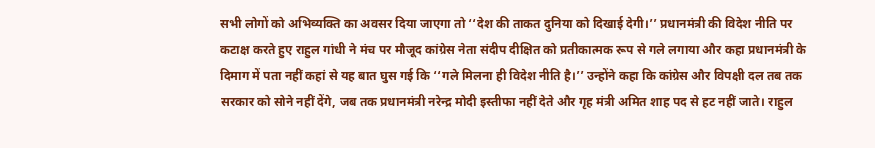सभी लोगों को अभिव्यक्ति का अवसर दिया जाएगा तो ‘‘देश की ताकत दुनिया को दिखाई देगी।’’ प्रधानमंत्री की विदेश नीति पर कटाक्ष करते हुए राहुल गांधी ने मंच पर मौजूद कांग्रेस नेता संदीप दीक्षित को प्रतीकात्मक रूप से गले लगाया और कहा प्रधानमंत्री के दिमाग में पता नहीं कहां से यह बात घुस गई कि ‘‘गले मिलना ही विदेश नीति है।’’ उन्होंने कहा कि कांग्रेस और विपक्षी दल तब तक सरकार को सोने नहीं देंगे, जब तक प्रधानमंत्री नरेन्द्र मोदी इस्तीफा नहीं देते और गृह मंत्री अमित शाह पद से हट नहीं जाते। राहुल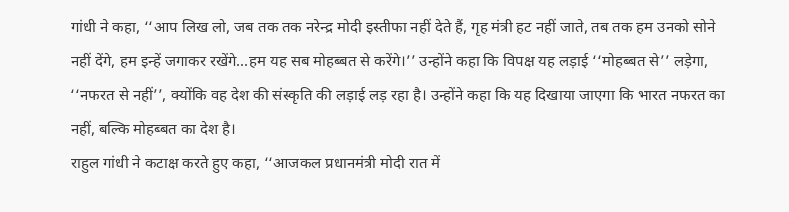गांधी ने कहा, ‘‘आप लिख लो, जब तक तक नरेन्द्र मोदी इस्तीफा नहीं देते हैं, गृह मंत्री हट नहीं जाते, तब तक हम उनको सोने नहीं देंगे, हम इन्हें जगाकर रखेंगे...हम यह सब मोहब्बत से करेंगे।’’ उन्होंने कहा कि विपक्ष यह लड़ाई ‘‘मोहब्बत से’’ लड़ेगा, ‘‘नफरत से नहीं’’, क्योंकि वह देश की संस्कृति की लड़ाई लड़ रहा है। उन्होंने कहा कि यह दिखाया जाएगा कि भारत नफरत का नहीं, बल्कि मोहब्बत का देश है।
राहुल गांधी ने कटाक्ष करते हुए कहा, ‘‘आजकल प्रधानमंत्री मोदी रात में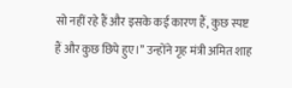सो नहीं रहे हैं और इसके कई कारण हैं, कुछ स्पष्ट हैं और कुछ छिपे हुए।’’ उन्होंने गृह मंत्री अमित शाह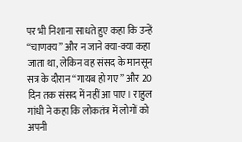पर भी निशाना साधते हुए कहा कि उन्हें ‘‘चाणक्य’’ और न जाने क्या-क्या कहा जाता था, लेकिन वह संसद के मानसून सत्र के दौरान ‘‘गायब हो गए’’ और 20 दिन तक संसद में नहीं आ पाए। राहुल गांधी ने कहा कि लोकतंत्र में लोगों को अपनी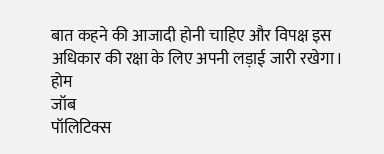बात कहने की आजादी होनी चाहिए और विपक्ष इस अधिकार की रक्षा के लिए अपनी लड़ाई जारी रखेगा।
होम
जॉब
पॉलिटिक्स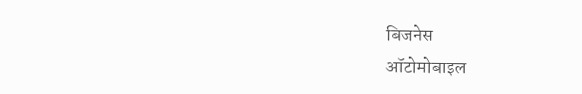बिजनेस
ऑटोमोबाइल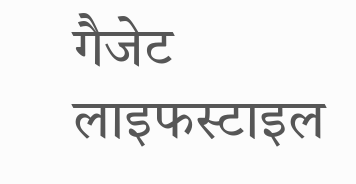गैजेट
लाइफस्टाइल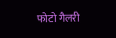फोटो गैलरी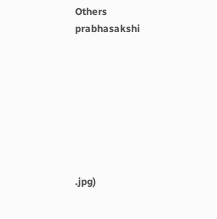Others
prabhasakshi








.jpg)